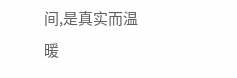间,是真实而温暖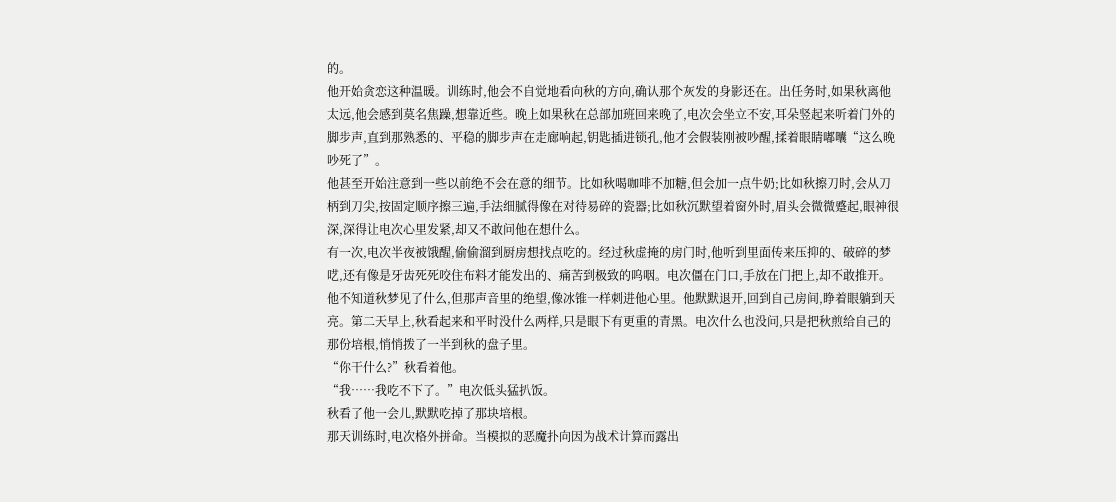的。
他开始贪恋这种温暖。训练时,他会不自觉地看向秋的方向,确认那个灰发的身影还在。出任务时,如果秋离他太远,他会感到莫名焦躁,想靠近些。晚上如果秋在总部加班回来晚了,电次会坐立不安,耳朵竖起来听着门外的脚步声,直到那熟悉的、平稳的脚步声在走廊响起,钥匙插进锁孔,他才会假装刚被吵醒,揉着眼睛嘟囔“这么晚吵死了”。
他甚至开始注意到一些以前绝不会在意的细节。比如秋喝咖啡不加糖,但会加一点牛奶;比如秋擦刀时,会从刀柄到刀尖,按固定顺序擦三遍,手法细腻得像在对待易碎的瓷器;比如秋沉默望着窗外时,眉头会微微蹙起,眼神很深,深得让电次心里发紧,却又不敢问他在想什么。
有一次,电次半夜被饿醒,偷偷溜到厨房想找点吃的。经过秋虚掩的房门时,他听到里面传来压抑的、破碎的梦呓,还有像是牙齿死死咬住布料才能发出的、痛苦到极致的呜咽。电次僵在门口,手放在门把上,却不敢推开。他不知道秋梦见了什么,但那声音里的绝望,像冰锥一样刺进他心里。他默默退开,回到自己房间,睁着眼躺到天亮。第二天早上,秋看起来和平时没什么两样,只是眼下有更重的青黑。电次什么也没问,只是把秋煎给自己的那份培根,悄悄拨了一半到秋的盘子里。
“你干什么?”秋看着他。
“我……我吃不下了。”电次低头猛扒饭。
秋看了他一会儿,默默吃掉了那块培根。
那天训练时,电次格外拼命。当模拟的恶魔扑向因为战术计算而露出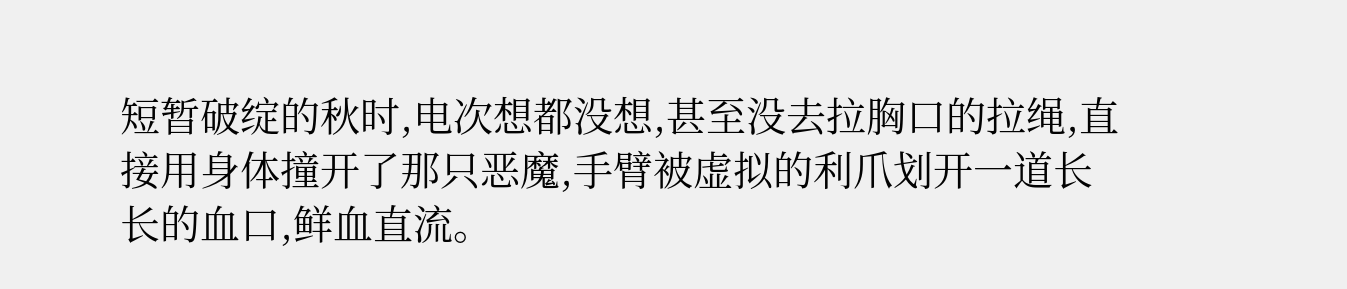短暂破绽的秋时,电次想都没想,甚至没去拉胸口的拉绳,直接用身体撞开了那只恶魔,手臂被虚拟的利爪划开一道长长的血口,鲜血直流。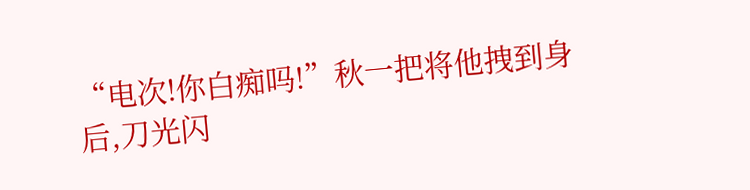“电次!你白痴吗!”秋一把将他拽到身后,刀光闪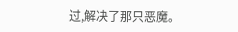过,解决了那只恶魔。